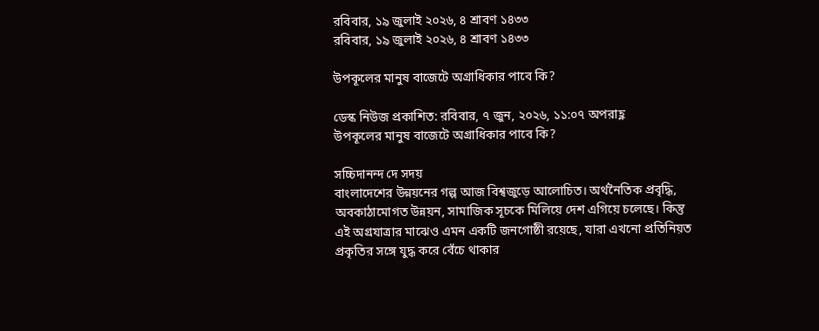রবিবার, ১৯ জুলাই ২০২৬, ৪ শ্রাবণ ১৪৩৩
রবিবার, ১৯ জুলাই ২০২৬, ৪ শ্রাবণ ১৪৩৩

উপকূলের মানুষ বাজেটে অগ্রাধিকার পাবে কি?

ডেস্ক নিউজ প্রকাশিত: রবিবার, ৭ জুন, ২০২৬, ১১:০৭ অপরাহ্ণ
উপকূলের মানুষ বাজেটে অগ্রাধিকার পাবে কি?

সচ্চিদানন্দ দে সদয়
বাংলাদেশের উন্নয়নের গল্প আজ বিশ্বজুড়ে আলোচিত। অর্থনৈতিক প্রবৃদ্ধি, অবকাঠামোগত উন্নয়ন, সামাজিক সূচকে মিলিয়ে দেশ এগিয়ে চলেছে। কিন্তু এই অগ্রযাত্রার মাঝেও এমন একটি জনগোষ্ঠী রয়েছে, যারা এখনো প্রতিনিয়ত প্রকৃতির সঙ্গে যুদ্ধ করে বেঁচে থাকার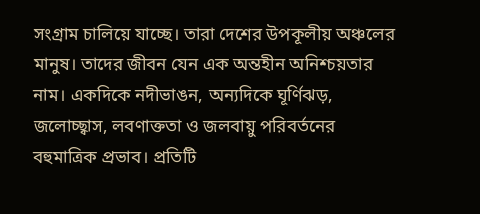সংগ্রাম চালিয়ে যাচ্ছে। তারা দেশের উপকূলীয় অঞ্চলের মানুষ। তাদের জীবন যেন এক অন্তহীন অনিশ্চয়তার নাম। একদিকে নদীভাঙন, অন্যদিকে ঘূর্ণিঝড়, জলোচ্ছ্বাস, লবণাক্ততা ও জলবায়ু পরিবর্তনের বহুমাত্রিক প্রভাব। প্রতিটি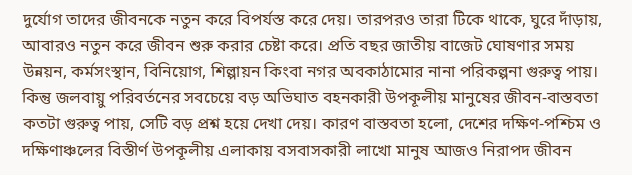দুর্যোগ তাদের জীবনকে নতুন করে বিপর্যস্ত করে দেয়। তারপরও তারা টিকে থাকে, ঘুরে দাঁড়ায়, আবারও নতুন করে জীবন শুরু করার চেষ্টা করে। প্রতি বছর জাতীয় বাজেট ঘোষণার সময় উন্নয়ন, কর্মসংস্থান, বিনিয়োগ, শিল্পায়ন কিংবা নগর অবকাঠামোর নানা পরিকল্পনা গুরুত্ব পায়। কিন্তু জলবায়ু পরিবর্তনের সবচেয়ে বড় অভিঘাত বহনকারী উপকূলীয় মানুষের জীবন-বাস্তবতা কতটা গুরুত্ব পায়, সেটি বড় প্রশ্ন হয়ে দেখা দেয়। কারণ বাস্তবতা হলো, দেশের দক্ষিণ-পশ্চিম ও দক্ষিণাঞ্চলের বিস্তীর্ণ উপকূলীয় এলাকায় বসবাসকারী লাখো মানুষ আজও নিরাপদ জীবন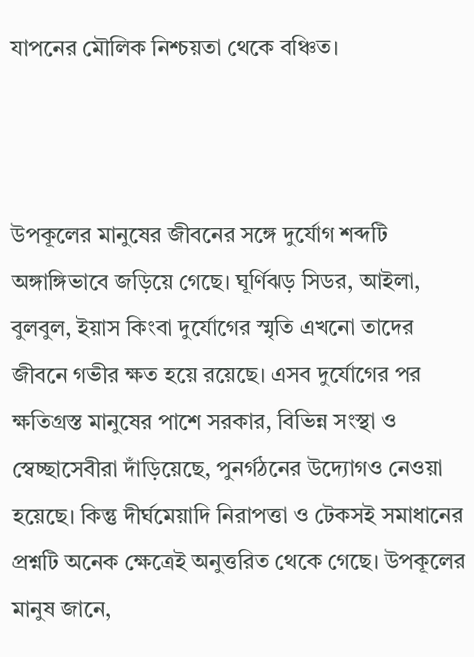যাপনের মৌলিক নিশ্চয়তা থেকে বঞ্চিত।



উপকূলের মানুষের জীবনের সঙ্গে দুর্যোগ শব্দটি অঙ্গাঙ্গিভাবে জড়িয়ে গেছে। ঘূর্ণিঝড় সিডর, আইলা, বুলবুল, ইয়াস কিংবা দুর্যোগের স্মৃতি এখনো তাদের জীবনে গভীর ক্ষত হয়ে রয়েছে। এসব দুর্যোগের পর ক্ষতিগ্রস্ত মানুষের পাশে সরকার, বিভিন্ন সংস্থা ও স্বেচ্ছাসেবীরা দাঁড়িয়েছে, পুনর্গঠনের উদ্যোগও নেওয়া হয়েছে। কিন্তু দীর্ঘমেয়াদি নিরাপত্তা ও টেকসই সমাধানের প্রশ্নটি অনেক ক্ষেত্রেই অনুত্তরিত থেকে গেছে। উপকূলের মানুষ জানে,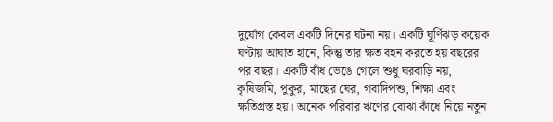দুর্যোগ কেবল একটি দিনের ঘটনা নয়। একটি ঘূর্ণিঝড় কয়েক ঘণ্টায় আঘাত হানে, কিন্তু তার ক্ষত বহন করতে হয় বছরের পর বছর। একটি বাঁধ ভেঙে গেলে শুধু ঘরবাড়ি নয়, কৃষিজমি, পুকুর, মাছের ঘের, গবাদিপশু, শিক্ষা এবং ক্ষতিগ্রস্ত হয়। অনেক পরিবার ঋণের বোঝা কাঁধে নিয়ে নতুন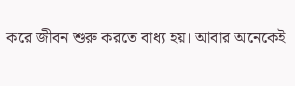করে জীবন শুরু করতে বাধ্য হয়। আবার অনেকেই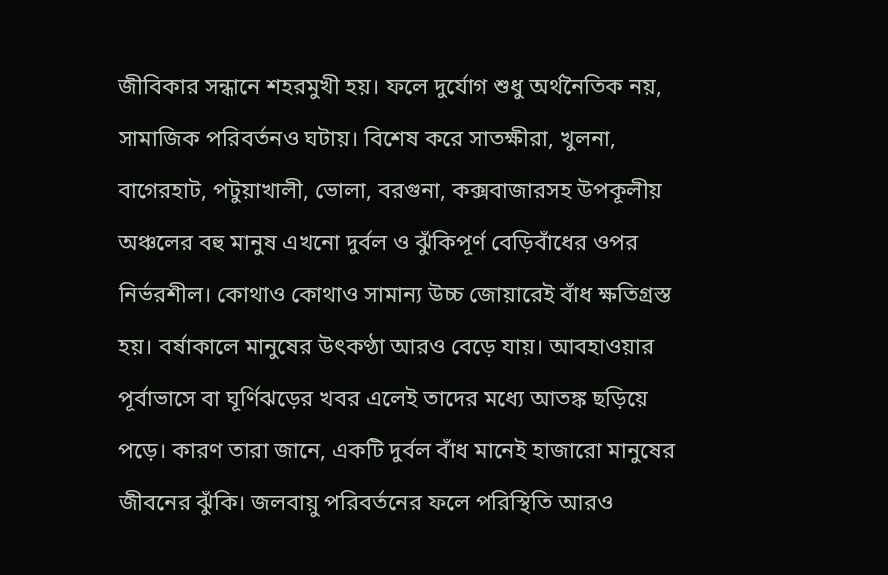জীবিকার সন্ধানে শহরমুখী হয়। ফলে দুর্যোগ শুধু অর্থনৈতিক নয়, সামাজিক পরিবর্তনও ঘটায়। বিশেষ করে সাতক্ষীরা, খুলনা, বাগেরহাট, পটুয়াখালী, ভোলা, বরগুনা, কক্সবাজারসহ উপকূলীয় অঞ্চলের বহু মানুষ এখনো দুর্বল ও ঝুঁকিপূর্ণ বেড়িবাঁধের ওপর নির্ভরশীল। কোথাও কোথাও সামান্য উচ্চ জোয়ারেই বাঁধ ক্ষতিগ্রস্ত হয়। বর্ষাকালে মানুষের উৎকণ্ঠা আরও বেড়ে যায়। আবহাওয়ার পূর্বাভাসে বা ঘূর্ণিঝড়ের খবর এলেই তাদের মধ্যে আতঙ্ক ছড়িয়ে পড়ে। কারণ তারা জানে, একটি দুর্বল বাঁধ মানেই হাজারো মানুষের জীবনের ঝুঁকি। জলবায়ু পরিবর্তনের ফলে পরিস্থিতি আরও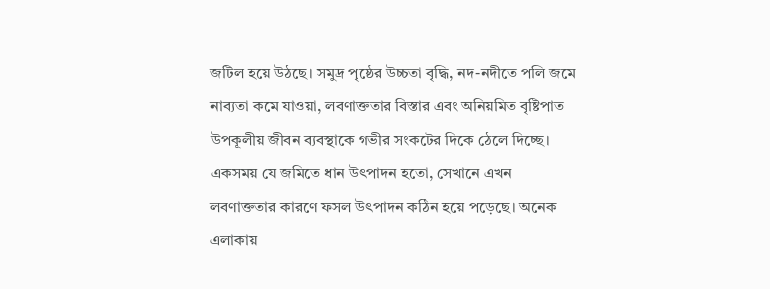জটিল হয়ে উঠছে। সমুদ্র পৃষ্ঠের উচ্চতা বৃদ্ধি, নদ-নদীতে পলি জমে নাব্যতা কমে যাওয়া, লবণাক্ততার বিস্তার এবং অনিয়মিত বৃষ্টিপাত উপকূলীয় জীবন ব্যবস্থাকে গভীর সংকটের দিকে ঠেলে দিচ্ছে। একসময় যে জমিতে ধান উৎপাদন হতো, সেখানে এখন লবণাক্ততার কারণে ফসল উৎপাদন কঠিন হয়ে পড়েছে। অনেক এলাকায়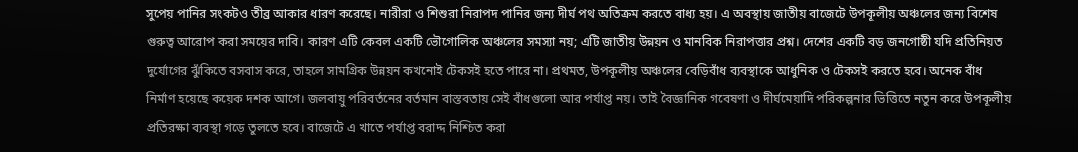সুপেয় পানির সংকটও তীব্র আকার ধারণ করেছে। নারীরা ও শিশুরা নিরাপদ পানির জন্য দীর্ঘ পথ অতিক্রম করতে বাধ্য হয়। এ অবস্থায় জাতীয় বাজেটে উপকূলীয় অঞ্চলের জন্য বিশেষ গুরুত্ব আরোপ করা সময়ের দাবি। কারণ এটি কেবল একটি ভৌগোলিক অঞ্চলের সমস্যা নয়; এটি জাতীয় উন্নয়ন ও মানবিক নিরাপত্তার প্রশ্ন। দেশের একটি বড় জনগোষ্ঠী যদি প্রতিনিয়ত দুর্যোগের ঝুঁকিতে বসবাস করে, তাহলে সামগ্রিক উন্নয়ন কখনোই টেকসই হতে পারে না। প্রথমত, উপকূলীয় অঞ্চলের বেড়িবাঁধ ব্যবস্থাকে আধুনিক ও টেকসই করতে হবে। অনেক বাঁধ নির্মাণ হয়েছে কয়েক দশক আগে। জলবায়ু পরিবর্তনের বর্তমান বাস্তবতায় সেই বাঁধগুলো আর পর্যাপ্ত নয়। তাই বৈজ্ঞানিক গবেষণা ও দীর্ঘমেয়াদি পরিকল্পনার ভিত্তিতে নতুন করে উপকূলীয় প্রতিরক্ষা ব্যবস্থা গড়ে তুলতে হবে। বাজেটে এ খাতে পর্যাপ্ত বরাদ্দ নিশ্চিত করা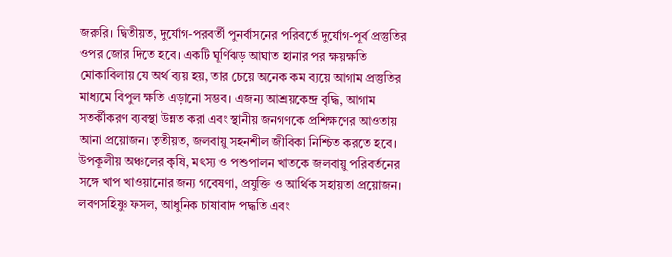জরুরি। দ্বিতীয়ত, দুর্যোগ-পরবর্তী পুনর্বাসনের পরিবর্তে দুর্যোগ-পূর্ব প্রস্তুতির ওপর জোর দিতে হবে। একটি ঘূর্ণিঝড় আঘাত হানার পর ক্ষয়ক্ষতি মোকাবিলায় যে অর্থ ব্যয় হয়, তার চেয়ে অনেক কম ব্যয়ে আগাম প্রস্তুতির মাধ্যমে বিপুল ক্ষতি এড়ানো সম্ভব। এজন্য আশ্রয়কেন্দ্র বৃদ্ধি, আগাম সতর্কীকরণ ব্যবস্থা উন্নত করা এবং স্থানীয় জনগণকে প্রশিক্ষণের আওতায় আনা প্রয়োজন। তৃতীয়ত, জলবায়ু সহনশীল জীবিকা নিশ্চিত করতে হবে। উপকূলীয় অঞ্চলের কৃষি, মৎস্য ও পশুপালন খাতকে জলবায়ু পরিবর্তনের সঙ্গে খাপ খাওয়ানোর জন্য গবেষণা, প্রযুক্তি ও আর্থিক সহায়তা প্রয়োজন। লবণসহিষ্ণু ফসল, আধুনিক চাষাবাদ পদ্ধতি এবং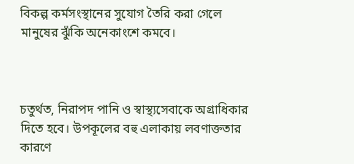বিকল্প কর্মসংস্থানের সুযোগ তৈরি করা গেলে মানুষের ঝুঁকি অনেকাংশে কমবে।



চতুর্থত, নিরাপদ পানি ও স্বাস্থ্যসেবাকে অগ্রাধিকার দিতে হবে। উপকূলের বহু এলাকায় লবণাক্ততার কারণে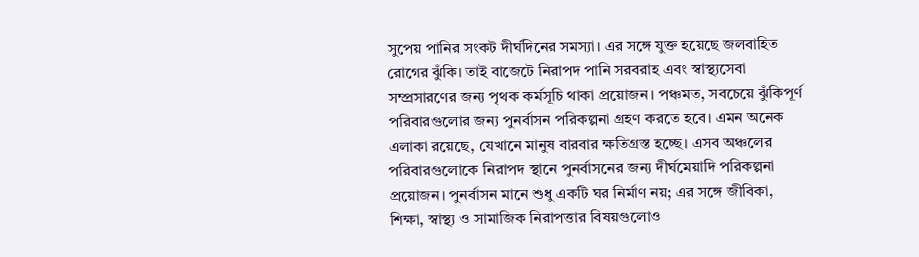সুপেয় পানির সংকট দীর্ঘদিনের সমস্যা। এর সঙ্গে যুক্ত হয়েছে জলবাহিত রোগের ঝুঁকি। তাই বাজেটে নিরাপদ পানি সরবরাহ এবং স্বাস্থ্যসেবা সম্প্রসারণের জন্য পৃথক কর্মসূচি থাকা প্রয়োজন। পঞ্চমত, সবচেয়ে ঝুঁকিপূর্ণ পরিবারগুলোর জন্য পুনর্বাসন পরিকল্পনা গ্রহণ করতে হবে। এমন অনেক এলাকা রয়েছে, যেখানে মানুষ বারবার ক্ষতিগ্রস্ত হচ্ছে। এসব অঞ্চলের পরিবারগুলোকে নিরাপদ স্থানে পুনর্বাসনের জন্য দীর্ঘমেয়াদি পরিকল্পনা প্রয়োজন। পুনর্বাসন মানে শুধু একটি ঘর নির্মাণ নয়; এর সঙ্গে জীবিকা, শিক্ষা, স্বাস্থ্য ও সামাজিক নিরাপত্তার বিষয়গুলোও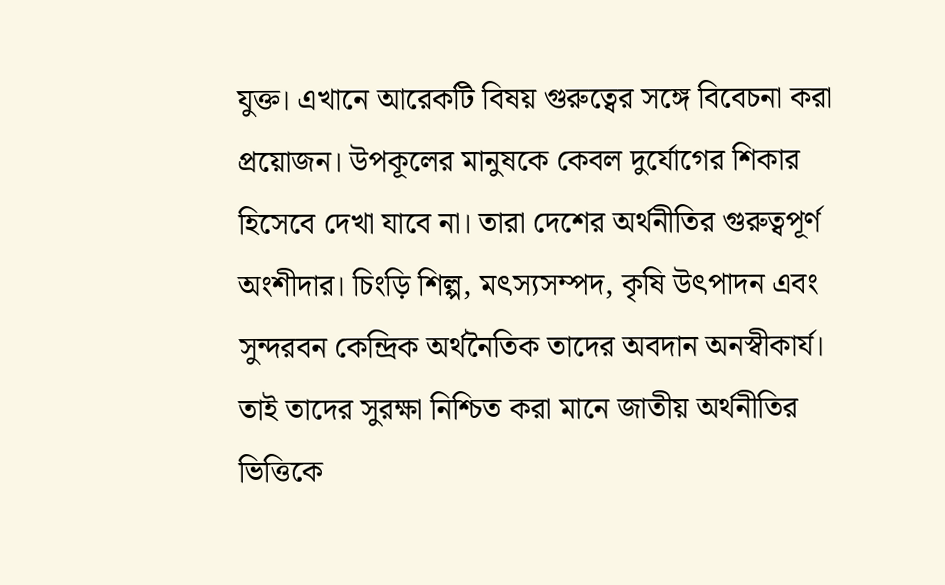যুক্ত। এখানে আরেকটি বিষয় গুরুত্বের সঙ্গে বিবেচনা করা প্রয়োজন। উপকূলের মানুষকে কেবল দুর্যোগের শিকার হিসেবে দেখা যাবে না। তারা দেশের অর্থনীতির গুরুত্বপূর্ণ অংশীদার। চিংড়ি শিল্প, মৎস্যসম্পদ, কৃষি উৎপাদন এবং সুন্দরবন কেন্দ্রিক অর্থনৈতিক তাদের অবদান অনস্বীকার্য। তাই তাদের সুরক্ষা নিশ্চিত করা মানে জাতীয় অর্থনীতির ভিত্তিকে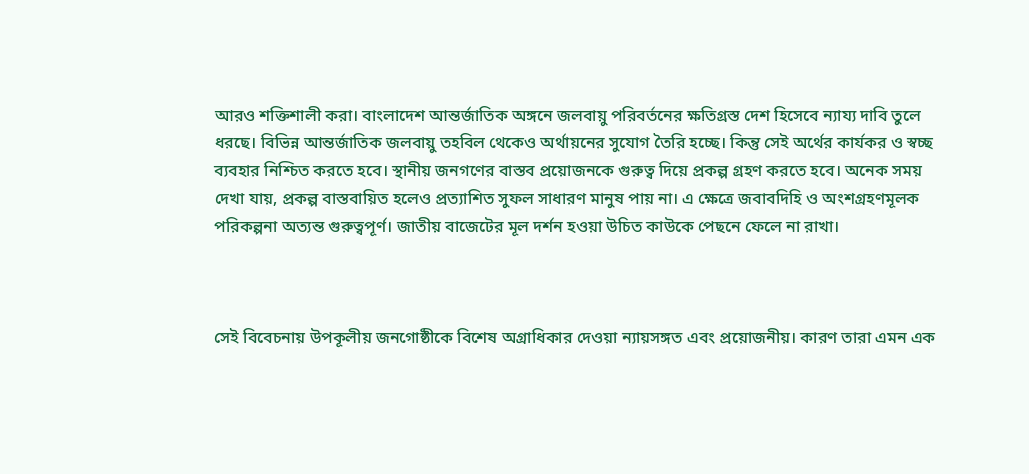আরও শক্তিশালী করা। বাংলাদেশ আন্তর্জাতিক অঙ্গনে জলবায়ু পরিবর্তনের ক্ষতিগ্রস্ত দেশ হিসেবে ন্যায্য দাবি তুলে ধরছে। বিভিন্ন আন্তর্জাতিক জলবায়ু তহবিল থেকেও অর্থায়নের সুযোগ তৈরি হচ্ছে। কিন্তু সেই অর্থের কার্যকর ও স্বচ্ছ ব্যবহার নিশ্চিত করতে হবে। স্থানীয় জনগণের বাস্তব প্রয়োজনকে গুরুত্ব দিয়ে প্রকল্প গ্রহণ করতে হবে। অনেক সময় দেখা যায়, প্রকল্প বাস্তবায়িত হলেও প্রত্যাশিত সুফল সাধারণ মানুষ পায় না। এ ক্ষেত্রে জবাবদিহি ও অংশগ্রহণমূলক পরিকল্পনা অত্যন্ত গুরুত্বপূর্ণ। জাতীয় বাজেটের মূল দর্শন হওয়া উচিত কাউকে পেছনে ফেলে না রাখা।



সেই বিবেচনায় উপকূলীয় জনগোষ্ঠীকে বিশেষ অগ্রাধিকার দেওয়া ন্যায়সঙ্গত এবং প্রয়োজনীয়। কারণ তারা এমন এক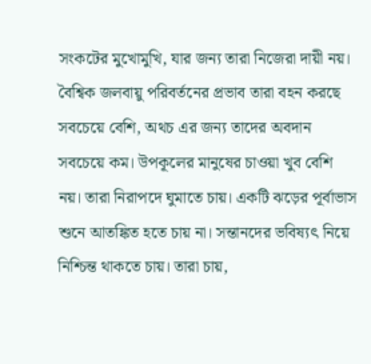সংকটের মুখোমুখি, যার জন্য তারা নিজেরা দায়ী নয়। বৈশ্বিক জলবায়ু পরিবর্তনের প্রভাব তারা বহন করছে সবচেয়ে বেশি, অথচ এর জন্য তাদের অবদান সবচেয়ে কম। উপকূলের মানুষের চাওয়া খুব বেশি নয়। তারা নিরাপদে ঘুমাতে চায়। একটি ঝড়ের পূর্বাভাস শুনে আতঙ্কিত হতে চায় না। সন্তানদের ভবিষ্যৎ নিয়ে নিশ্চিন্ত থাকতে চায়। তারা চায়,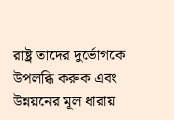রাষ্ট্র তাদের দুর্ভোগকে উপলব্ধি করুক এবং উন্নয়নের মূল ধারায়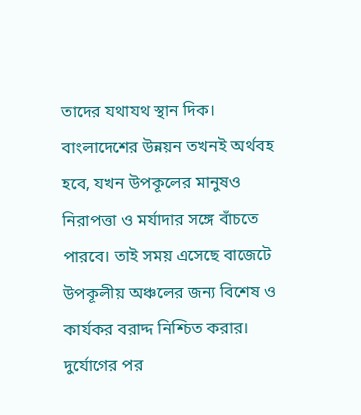তাদের যথাযথ স্থান দিক। বাংলাদেশের উন্নয়ন তখনই অর্থবহ হবে, যখন উপকূলের মানুষও নিরাপত্তা ও মর্যাদার সঙ্গে বাঁচতে পারবে। তাই সময় এসেছে বাজেটে উপকূলীয় অঞ্চলের জন্য বিশেষ ও কার্যকর বরাদ্দ নিশ্চিত করার। দুর্যোগের পর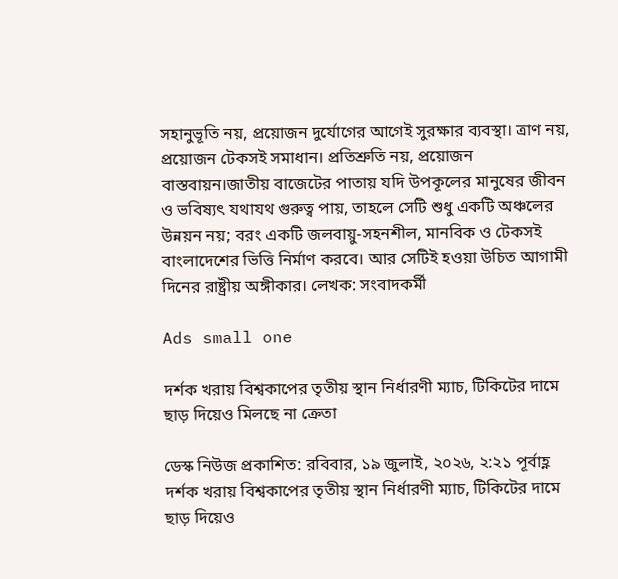সহানুভূতি নয়, প্রয়োজন দুর্যোগের আগেই সুরক্ষার ব্যবস্থা। ত্রাণ নয়, প্রয়োজন টেকসই সমাধান। প্রতিশ্রুতি নয়, প্রয়োজন বাস্তবায়ন।জাতীয় বাজেটের পাতায় যদি উপকূলের মানুষের জীবন ও ভবিষ্যৎ যথাযথ গুরুত্ব পায়, তাহলে সেটি শুধু একটি অঞ্চলের উন্নয়ন নয়; বরং একটি জলবায়ু-সহনশীল, মানবিক ও টেকসই বাংলাদেশের ভিত্তি নির্মাণ করবে। আর সেটিই হওয়া উচিত আগামী দিনের রাষ্ট্রীয় অঙ্গীকার। লেখক: সংবাদকর্মী

Ads small one

দর্শক খরায় বিশ্বকাপের তৃতীয় স্থান নির্ধারণী ম্যাচ, টিকিটের দামে ছাড় দিয়েও মিলছে না ক্রেতা

ডেস্ক নিউজ প্রকাশিত: রবিবার, ১৯ জুলাই, ২০২৬, ২:২১ পূর্বাহ্ণ
দর্শক খরায় বিশ্বকাপের তৃতীয় স্থান নির্ধারণী ম্যাচ, টিকিটের দামে ছাড় দিয়েও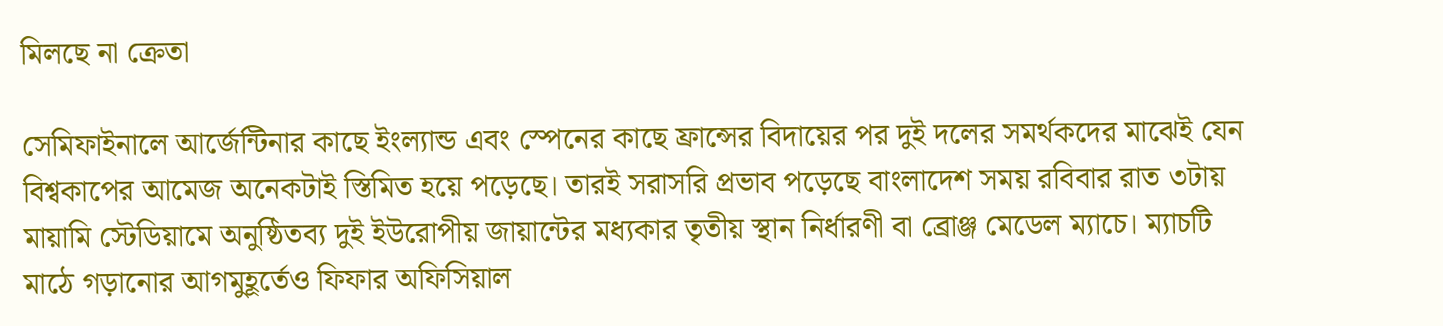মিলছে না ক্রেতা

সেমিফাইনালে আর্জেন্টিনার কাছে ইংল্যান্ড এবং স্পেনের কাছে ফ্রান্সের বিদায়ের পর দুই দলের সমর্থকদের মাঝেই যেন বিশ্বকাপের আমেজ অনেকটাই স্তিমিত হয়ে পড়েছে। তারই সরাসরি প্রভাব পড়েছে বাংলাদেশ সময় রবিবার রাত ৩টায় মায়ামি স্টেডিয়ামে অনুষ্ঠিতব্য দুই ইউরোপীয় জায়ান্টের মধ্যকার তৃতীয় স্থান নির্ধারণী বা ব্রোঞ্জ মেডেল ম্যাচে। ম্যাচটি মাঠে গড়ানোর আগমুহূর্তেও ফিফার অফিসিয়াল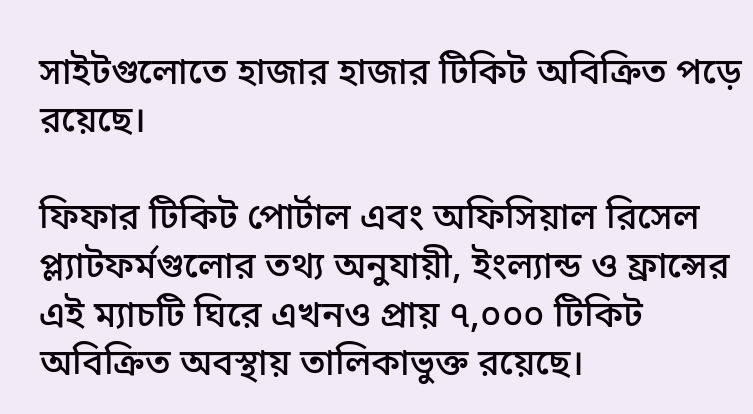সাইটগুলোতে হাজার হাজার টিকিট অবিক্রিত পড়ে রয়েছে।

ফিফার টিকিট পোর্টাল এবং অফিসিয়াল রিসেল প্ল্যাটফর্মগুলোর তথ্য অনুযায়ী, ইংল্যান্ড ও ফ্রান্সের এই ম্যাচটি ঘিরে এখনও প্রায় ৭,০০০ টিকিট অবিক্রিত অবস্থায় তালিকাভুক্ত রয়েছে।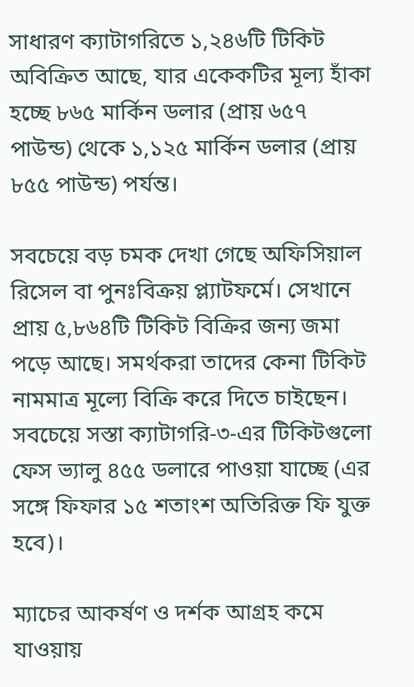সাধারণ ক্যাটাগরিতে ১,২৪৬টি টিকিট অবিক্রিত আছে, যার একেকটির মূল্য হাঁকা হচ্ছে ৮৬৫ মার্কিন ডলার (প্রায় ৬৫৭ পাউন্ড) থেকে ১,১২৫ মার্কিন ডলার (প্রায় ৮৫৫ পাউন্ড) পর্যন্ত।

সবচেয়ে বড় চমক দেখা গেছে অফিসিয়াল রিসেল বা পুনঃবিক্রয় প্ল্যাটফর্মে। সেখানে প্রায় ৫,৮৬৪টি টিকিট বিক্রির জন্য জমা পড়ে আছে। সমর্থকরা তাদের কেনা টিকিট নামমাত্র মূল্যে বিক্রি করে দিতে চাইছেন। সবচেয়ে সস্তা ক্যাটাগরি-৩-এর টিকিটগুলো ফেস ভ্যালু ৪৫৫ ডলারে পাওয়া যাচ্ছে (এর সঙ্গে ফিফার ১৫ শতাংশ অতিরিক্ত ফি যুক্ত হবে)।

ম্যাচের আকর্ষণ ও দর্শক আগ্রহ কমে যাওয়ায়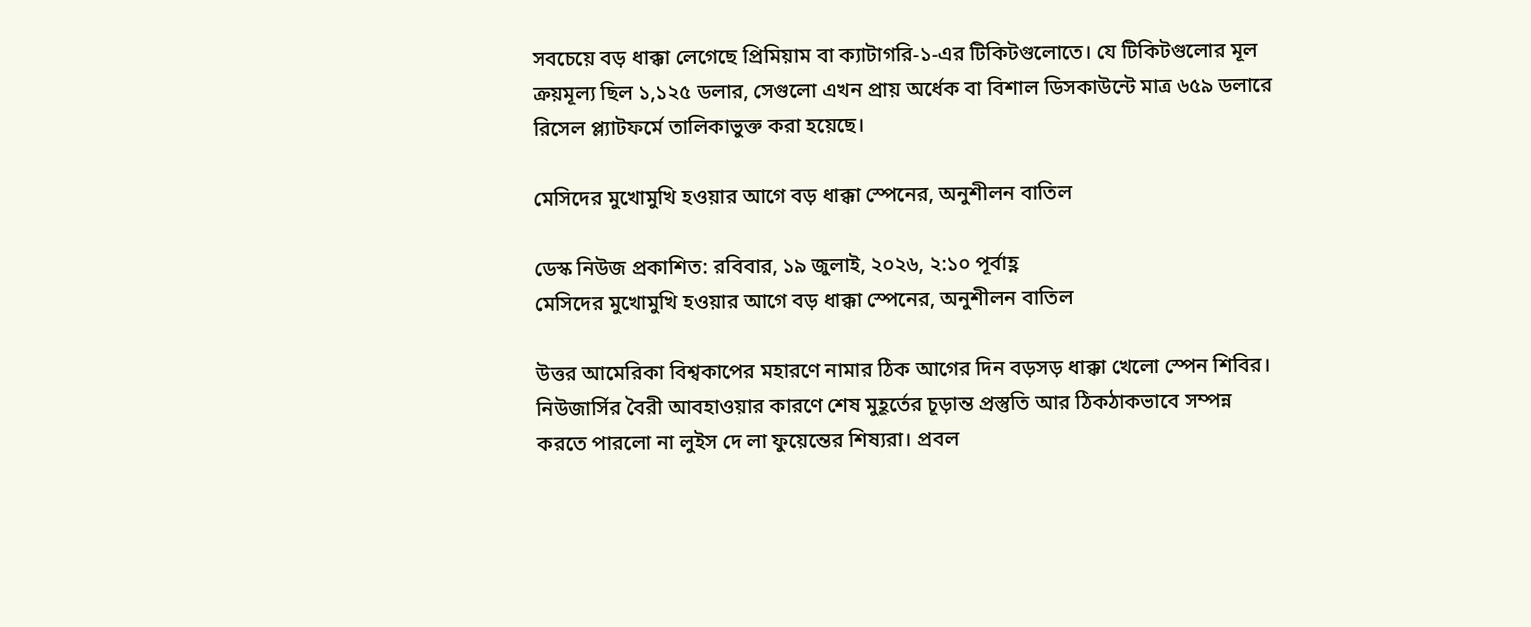সবচেয়ে বড় ধাক্কা লেগেছে প্রিমিয়াম বা ক্যাটাগরি-১-এর টিকিটগুলোতে। যে টিকিটগুলোর মূল ক্রয়মূল্য ছিল ১,১২৫ ডলার, সেগুলো এখন প্রায় অর্ধেক বা বিশাল ডিসকাউন্টে মাত্র ৬৫৯ ডলারে রিসেল প্ল্যাটফর্মে তালিকাভুক্ত করা হয়েছে।

মেসিদের মুখোমুখি হওয়ার আগে বড় ধাক্কা স্পেনের, অনুশীলন বাতিল

ডেস্ক নিউজ প্রকাশিত: রবিবার, ১৯ জুলাই, ২০২৬, ২:১০ পূর্বাহ্ণ
মেসিদের মুখোমুখি হওয়ার আগে বড় ধাক্কা স্পেনের, অনুশীলন বাতিল

উত্তর আমেরিকা বিশ্বকাপের মহারণে নামার ঠিক আগের দিন বড়সড় ধাক্কা খেলো স্পেন শিবির। নিউজার্সির বৈরী আবহাওয়ার কারণে শেষ মুহূর্তের চূড়ান্ত প্রস্তুতি আর ঠিকঠাকভাবে সম্পন্ন করতে পারলো না লুইস দে লা ফুয়েন্তের শিষ্যরা। প্রবল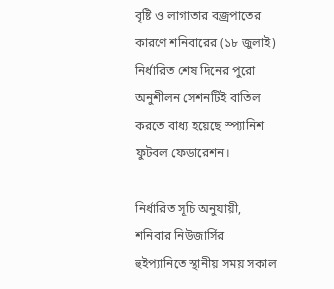বৃষ্টি ও লাগাতার বজ্রপাতের কারণে শনিবারের (১৮ জুলাই) নির্ধারিত শেষ দিনের পুরো অনুশীলন সেশনটিই বাতিল করতে বাধ্য হয়েছে স্প্যানিশ ফুটবল ফেডারেশন।

নির্ধারিত সূচি অনুযায়ী, শনিবার নিউজার্সির হুইপ্যানিতে স্থানীয় সময় সকাল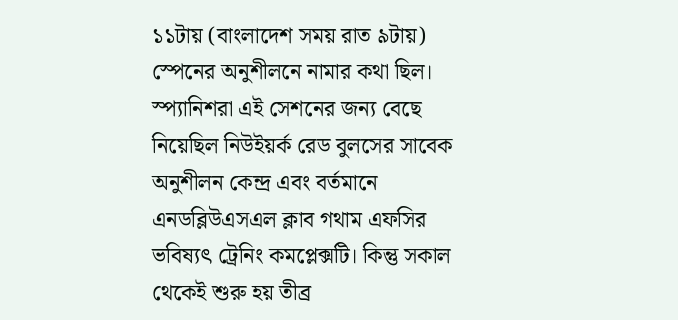১১টায় (বাংলাদেশ সময় রাত ৯টায়) স্পেনের অনুশীলনে নামার কথা ছিল। স্প্যানিশরা এই সেশনের জন্য বেছে নিয়েছিল নিউইয়র্ক রেড বুলসের সাবেক অনুশীলন কেন্দ্র এবং বর্তমানে এনডব্লিউএসএল ক্লাব গথাম এফসির ভবিষ্যৎ ট্রেনিং কমপ্লেক্সটি। কিন্তু সকাল থেকেই শুরু হয় তীব্র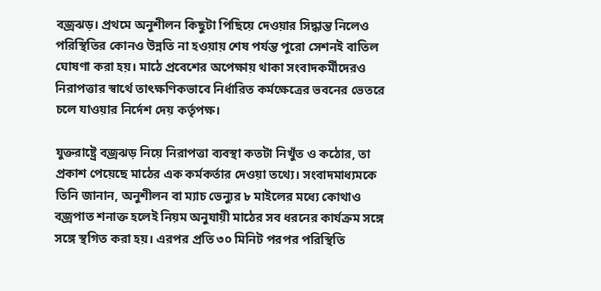বজ্রঝড়। প্রথমে অনুশীলন কিছুটা পিছিয়ে দেওয়ার সিদ্ধান্ত নিলেও পরিস্থিতির কোনও উন্নতি না হওয়ায় শেষ পর্যন্ত পুরো সেশনই বাতিল ঘোষণা করা হয়। মাঠে প্রবেশের অপেক্ষায় থাকা সংবাদকর্মীদেরও নিরাপত্তার স্বার্থে তাৎক্ষণিকভাবে নির্ধারিত কর্মক্ষেত্রের ভবনের ভেতরে চলে যাওয়ার নির্দেশ দেয় কর্তৃপক্ষ।

যুক্তরাষ্ট্রে বজ্রঝড় নিয়ে নিরাপত্তা ব্যবস্থা কতটা নিখুঁত ও কঠোর, তা প্রকাশ পেয়েছে মাঠের এক কর্মকর্তার দেওয়া তথ্যে। সংবাদমাধ্যমকে তিনি জানান, অনুশীলন বা ম্যাচ ভেন্যুর ৮ মাইলের মধ্যে কোথাও বজ্রপাত শনাক্ত হলেই নিয়ম অনুযায়ী মাঠের সব ধরনের কার্যক্রম সঙ্গে সঙ্গে স্থগিত করা হয়। এরপর প্রতি ৩০ মিনিট পরপর পরিস্থিতি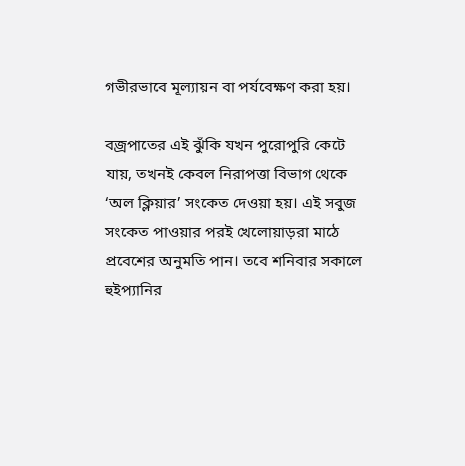গভীরভাবে মূল্যায়ন বা পর্যবেক্ষণ করা হয়।

বজ্রপাতের এই ঝুঁকি যখন পুরোপুরি কেটে যায়, তখনই কেবল নিরাপত্তা বিভাগ থেকে ‘অল ক্লিয়ার’ সংকেত দেওয়া হয়। এই সবুজ সংকেত পাওয়ার পরই খেলোয়াড়রা মাঠে প্রবেশের অনুমতি পান। তবে শনিবার সকালে হুইপ্যানির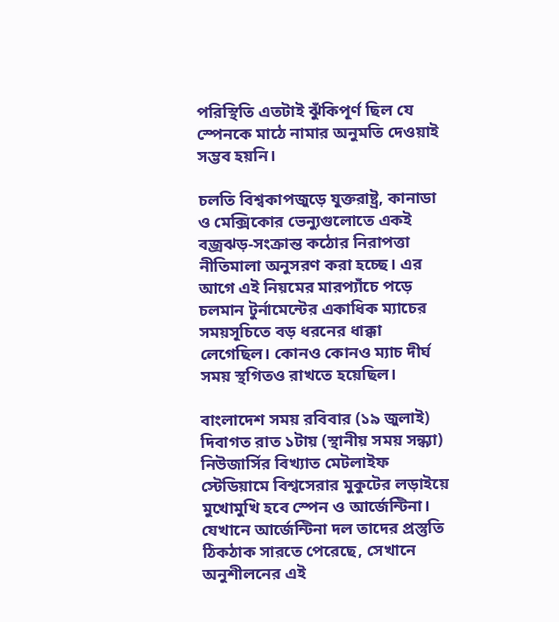পরিস্থিতি এতটাই ঝুঁকিপূর্ণ ছিল যে স্পেনকে মাঠে নামার অনুমতি দেওয়াই সম্ভব হয়নি।

চলতি বিশ্বকাপজুড়ে যুক্তরাষ্ট্র, কানাডা ও মেক্সিকোর ভেন্যুগুলোতে একই বজ্রঝড়-সংক্রান্ত কঠোর নিরাপত্তা নীতিমালা অনুসরণ করা হচ্ছে। এর আগে এই নিয়মের মারপ্যাঁচে পড়ে চলমান টুর্নামেন্টের একাধিক ম্যাচের সময়সূচিতে বড় ধরনের ধাক্কা লেগেছিল। কোনও কোনও ম্যাচ দীর্ঘ সময় স্থগিতও রাখতে হয়েছিল।

বাংলাদেশ সময় রবিবার (১৯ জুলাই) দিবাগত রাত ১টায় (স্থানীয় সময় সন্ধ্যা) নিউজার্সির বিখ্যাত মেটলাইফ স্টেডিয়ামে বিশ্বসেরার মুকুটের লড়াইয়ে মুখোমুখি হবে স্পেন ও আর্জেন্টিনা। যেখানে আর্জেন্টিনা দল তাদের প্রস্তুতি ঠিকঠাক সারতে পেরেছে, সেখানে অনুশীলনের এই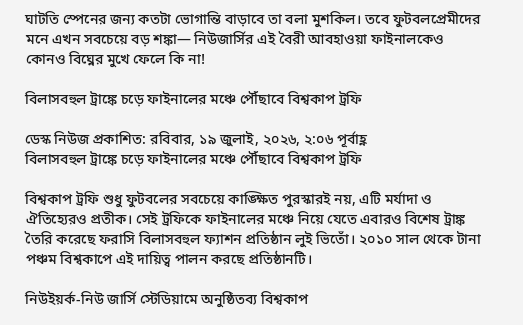ঘাটতি স্পেনের জন্য কতটা ভোগান্তি বাড়াবে তা বলা মুশকিল। তবে ফুটবলপ্রেমীদের মনে এখন সবচেয়ে বড় শঙ্কা— নিউজার্সির এই বৈরী আবহাওয়া ফাইনালকেও কোনও বিঘ্নের মুখে ফেলে কি না!

বিলাসবহুল ট্রাঙ্কে চড়ে ফাইনালের মঞ্চে পৌঁছাবে বিশ্বকাপ ট্রফি

ডেস্ক নিউজ প্রকাশিত: রবিবার, ১৯ জুলাই, ২০২৬, ২:০৬ পূর্বাহ্ণ
বিলাসবহুল ট্রাঙ্কে চড়ে ফাইনালের মঞ্চে পৌঁছাবে বিশ্বকাপ ট্রফি

বিশ্বকাপ ট্রফি শুধু ফুটবলের সবচেয়ে কাঙ্ক্ষিত পুরস্কারই নয়, এটি মর্যাদা ও ঐতিহ্যেরও প্রতীক। সেই ট্রফিকে ফাইনালের মঞ্চে নিয়ে যেতে এবারও বিশেষ ট্রাঙ্ক তৈরি করেছে ফরাসি বিলাসবহুল ফ্যাশন প্রতিষ্ঠান লুই ভিতোঁ। ২০১০ সাল থেকে টানা পঞ্চম বিশ্বকাপে এই দায়িত্ব পালন করছে প্রতিষ্ঠানটি।

নিউইয়র্ক-নিউ জার্সি স্টেডিয়ামে অনুষ্ঠিতব্য বিশ্বকাপ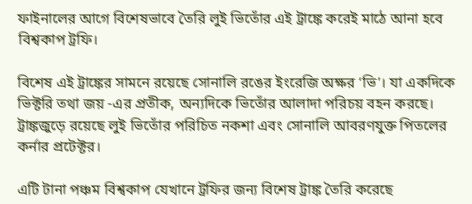ফাইনালের আগে বিশেষভাবে তৈরি লুই ভিতোঁর এই ট্রাঙ্কে করেই মাঠে আনা হবে বিশ্বকাপ ট্রফি।

বিশেষ এই ট্রাঙ্কের সামনে রয়েছে সোনালি রঙের ইংরেজি অক্ষর ‘ভি’। যা একদিকে ভিক্টরি তথা জয় -এর প্রতীক, অন্যদিকে ভিতোঁর আলাদা পরিচয় বহন করছে। ট্রাঙ্কজুড়ে রয়েছে লুই ভিতোঁর পরিচিত নকশা এবং সোনালি আবরণযুক্ত পিতলের কর্নার প্রটেক্টর।

এটি টানা পঞ্চম বিশ্বকাপ যেখানে ট্রফির জন্য বিশেষ ট্রাঙ্ক তৈরি করেছে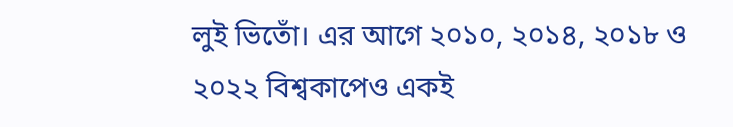লুই ভিতোঁ। এর আগে ২০১০, ২০১৪, ২০১৮ ও ২০২২ বিশ্বকাপেও একই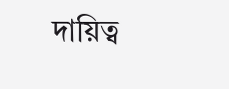দায়িত্ব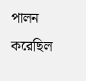পালন করেছিল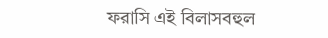ফরাসি এই বিলাসবহুল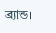ব্র্যান্ড।